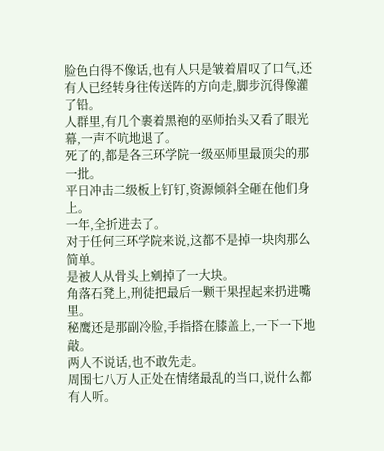脸色白得不像话,也有人只是皱着眉叹了口气,还有人已经转身往传送阵的方向走,脚步沉得像灌了铅。
人群里,有几个裹着黑袍的巫师抬头又看了眼光幕,一声不吭地退了。
死了的,都是各三环学院一级巫师里最顶尖的那一批。
平日冲击二级板上钉钉,资源倾斜全砸在他们身上。
一年,全折进去了。
对于任何三环学院来说,这都不是掉一块肉那么简单。
是被人从骨头上剜掉了一大块。
角落石凳上,刑徒把最后一颗干果捏起来扔进嘴里。
秘鹰还是那副冷脸,手指搭在膝盖上,一下一下地敲。
两人不说话,也不敢先走。
周围七八万人正处在情绪最乱的当口,说什么都有人听。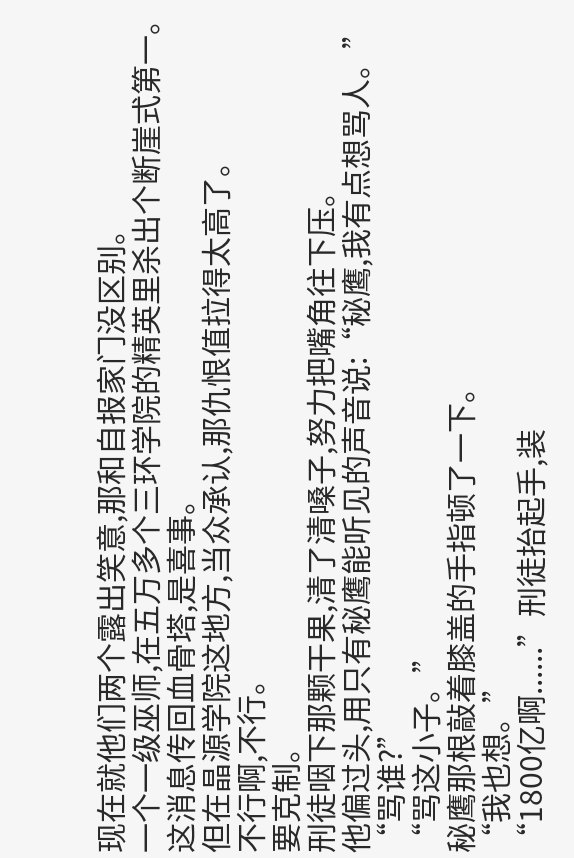现在就他们两个露出笑意,那和自报家门没区别。
一个一级巫师,在五万多个三环学院的精英里杀出个断崖式第一。
这消息传回血骨塔,是喜事。
但在晶源学院这地方,当众承认,那仇恨值拉得太高了。
不行啊,不行。
要克制。
刑徒咽下那颗干果,清了清嗓子,努力把嘴角往下压。
他偏过头,用只有秘鹰能听见的声音说:“秘鹰,我有点想骂人。”
“骂谁?”
“骂这小子。”
秘鹰那根敲着膝盖的手指顿了一下。
“我也想。”
“1800亿啊......”刑徒抬起手,装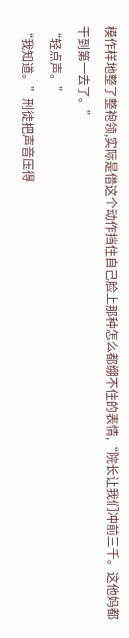模作样地整了整袍领,实际是借这个动作挡住自己脸上那种怎么都绷不住的表情,“院长让我们冲前三千。这他妈都干到第一去了。”
“轻点声。”
“我知道。”刑徒把声音压得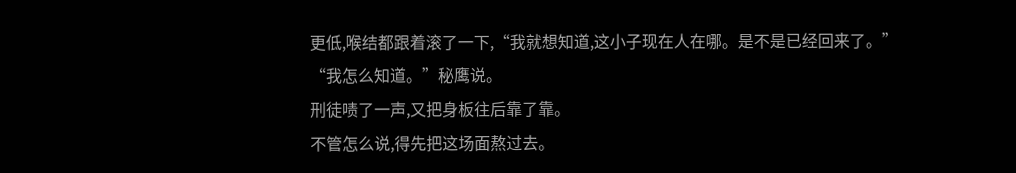更低,喉结都跟着滚了一下,“我就想知道,这小子现在人在哪。是不是已经回来了。”
“我怎么知道。”秘鹰说。
刑徒啧了一声,又把身板往后靠了靠。
不管怎么说,得先把这场面熬过去。